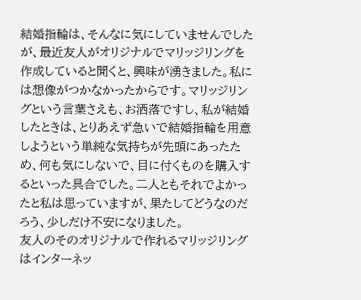結婚指輪は、そんなに気にしていませんでしたが、最近友人がオリジナルでマリッジリングを作成していると聞くと、興味が湧きました。私には想像がつかなかったからです。マリッジリングという言葉さえも、お洒落ですし、私が結婚したときは、とりあえず急いで結婚指輪を用意しようという単純な気持ちが先頭にあったため、何も気にしないで、目に付くものを購入するといった具合でした。二人ともそれでよかったと私は思っていますが、果たしてどうなのだろう、少しだけ不安になりました。
友人のそのオリジナルで作れるマリッジリングはインターネッ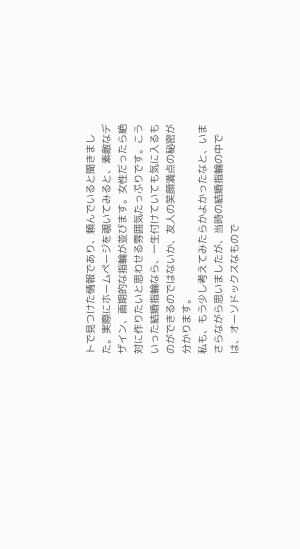トで見つけた情報であり、頼んでいると聞きました。実際にホームページを覗いてみると、素敵なデザイン、画期的な指輪が並びます。女性だったら絶対に作りたいと思わせる雰囲気たっぷりです。こういった結婚指輪なら、一生付けていても気に入るものができるのではないか、友人の笑顔満点の秘密が分かります。
私も、もう少し考えてみたらかよかったなと、いまさらながら思いましたが、当時の結婚指輪の中では、オーソドックスなもので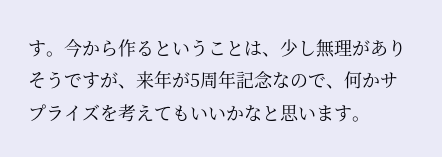す。今から作るということは、少し無理がありそうですが、来年が5周年記念なので、何かサプライズを考えてもいいかなと思います。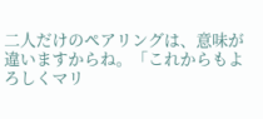二人だけのペアリングは、意味が違いますからね。「これからもよろしくマリ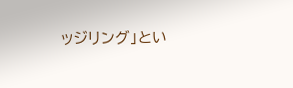ッジリング」とい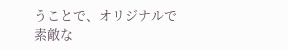うことで、オリジナルで素敵な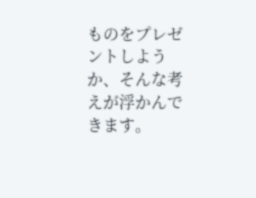ものをプレゼントしようか、そんな考えが浮かんできます。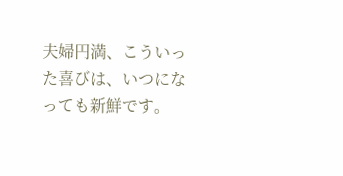夫婦円満、こういった喜びは、いつになっても新鮮です。